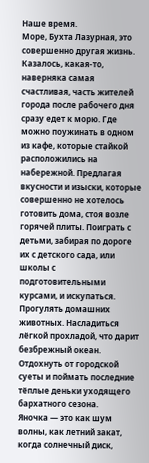Наше время.
Море, Бухта Лазурная, это совершенно другая жизнь. Казалось, какая-то, наверняка самая счастливая, часть жителей города после рабочего дня сразу едет к морю. Где можно поужинать в одном из кафе, которые стайкой расположились на набережной. Предлагая вкусности и изыски, которые совершенно не хотелось готовить дома, стоя возле горячей плиты. Поиграть с детьми, забирая по дороге их с детского сада, или школы с подготовительными курсами, и искупаться. Прогулять домашних животных. Насладиться лёгкой прохладой, что дарит безбрежный океан. Отдохнуть от городской суеты и поймать последние тёплые деньки уходящего бархатного сезона.
Яночка — это как шум волны, как летний закат, когда солнечный диск,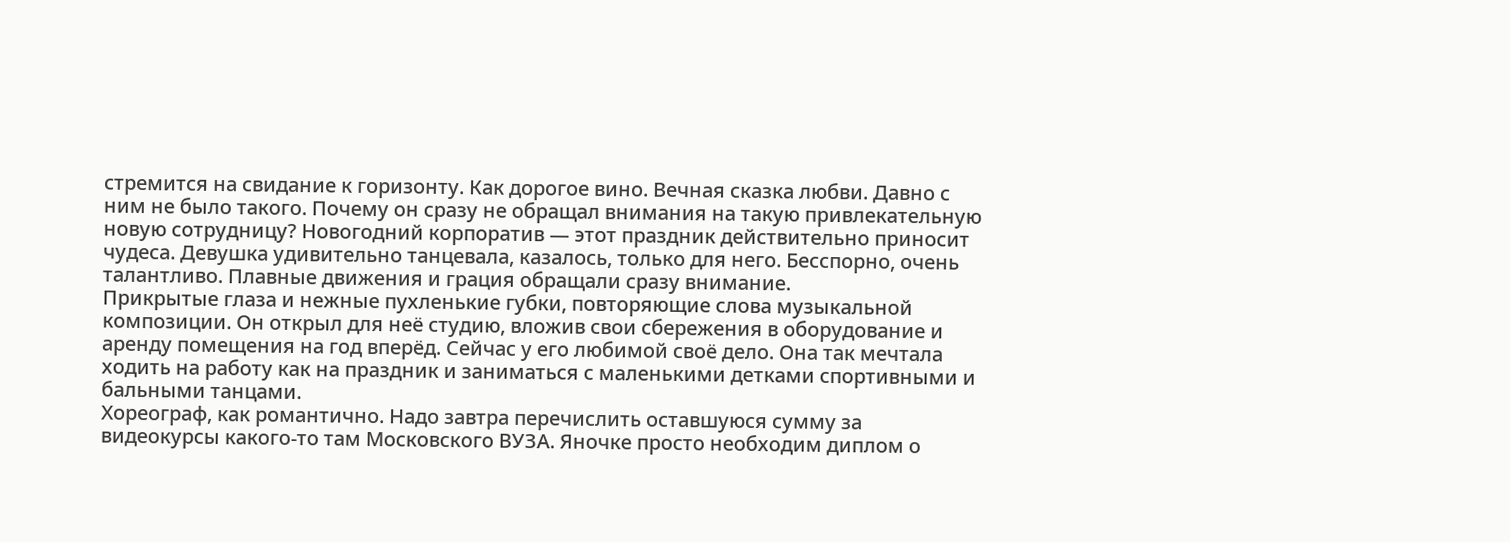стремится на свидание к горизонту. Как дорогое вино. Вечная сказка любви. Давно с ним не было такого. Почему он сразу не обращал внимания на такую привлекательную новую сотрудницу? Новогодний корпоратив — этот праздник действительно приносит чудеса. Девушка удивительно танцевала, казалось, только для него. Бесспорно, очень талантливо. Плавные движения и грация обращали сразу внимание.
Прикрытые глаза и нежные пухленькие губки, повторяющие слова музыкальной композиции. Он открыл для неё студию, вложив свои сбережения в оборудование и аренду помещения на год вперёд. Сейчас у его любимой своё дело. Она так мечтала ходить на работу как на праздник и заниматься с маленькими детками спортивными и бальными танцами.
Хореограф, как романтично. Надо завтра перечислить оставшуюся сумму за видеокурсы какого-то там Московского ВУЗА. Яночке просто необходим диплом о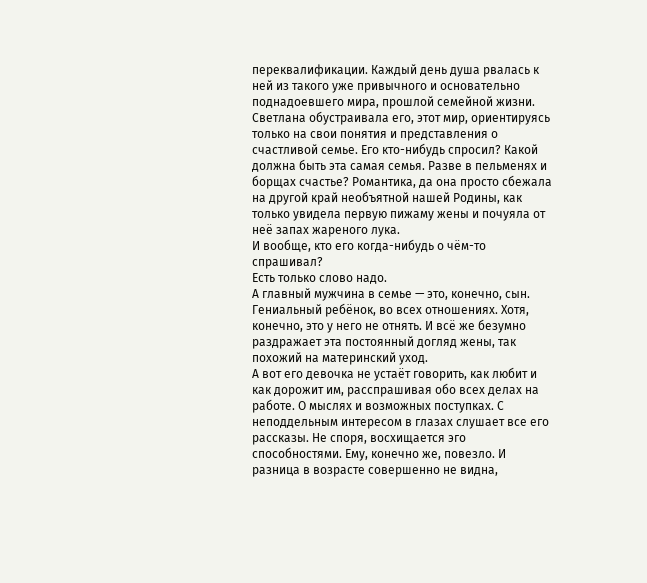переквалификации. Каждый день душа рвалась к ней из такого уже привычного и основательно поднадоевшего мира, прошлой семейной жизни.
Светлана обустраивала его, этот мир, ориентируясь только на свои понятия и представления о счастливой семье. Его кто-нибудь спросил? Какой должна быть эта самая семья. Разве в пельменях и борщах счастье? Романтика, да она просто сбежала на другой край необъятной нашей Родины, как только увидела первую пижаму жены и почуяла от неё запах жареного лука.
И вообще, кто его когда-нибудь о чём-то спрашивал?
Есть только слово надо.
А главный мужчина в семье — это, конечно, сын. Гениальный ребёнок, во всех отношениях. Хотя, конечно, это у него не отнять. И всё же безумно раздражает эта постоянный догляд жены, так похожий на материнский уход.
А вот его девочка не устаёт говорить, как любит и как дорожит им, расспрашивая обо всех делах на работе. О мыслях и возможных поступках. С неподдельным интересом в глазах слушает все его рассказы. Не споря, восхищается эго способностями. Ему, конечно же, повезло. И разница в возрасте совершенно не видна,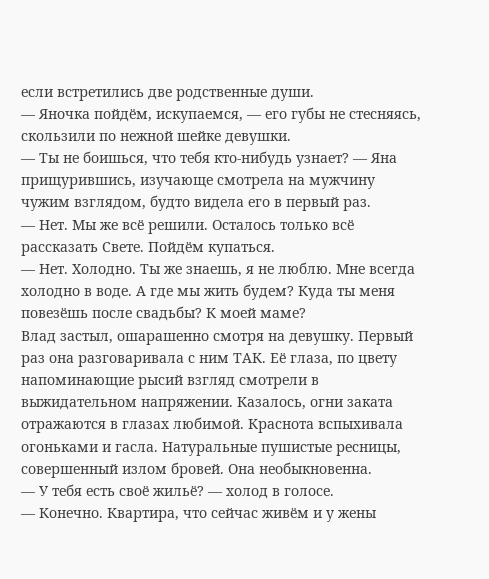если встретились две родственные души.
— Яночка пойдём, искупаемся, — его губы не стесняясь, скользили по нежной шейке девушки.
— Ты не боишься, что тебя кто-нибудь узнает? — Яна прищурившись, изучающе смотрела на мужчину чужим взглядом, будто видела его в первый раз.
— Нет. Мы же всё решили. Осталось только всё рассказать Свете. Пойдём купаться.
— Нет. Холодно. Ты же знаешь, я не люблю. Мне всегда холодно в воде. А где мы жить будем? Куда ты меня повезёшь после свадьбы? К моей маме?
Влад застыл, ошарашенно смотря на девушку. Первый раз она разговаривала с ним ТАК. Её глаза, по цвету напоминающие рысий взгляд смотрели в выжидательном напряжении. Казалось, огни заката отражаются в глазах любимой. Краснота вспыхивала огоньками и гасла. Натуральные пушистые ресницы, совершенный излом бровей. Она необыкновенна.
— У тебя есть своё жильё? — холод в голосе.
— Конечно. Квартира, что сейчас живём и у жены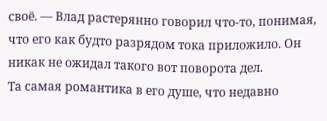своё. — Влад растерянно говорил что-то, понимая, что его как будто разрядом тока приложило. Он никак не ожидал такого вот поворота дел.
Та самая романтика в его душе, что недавно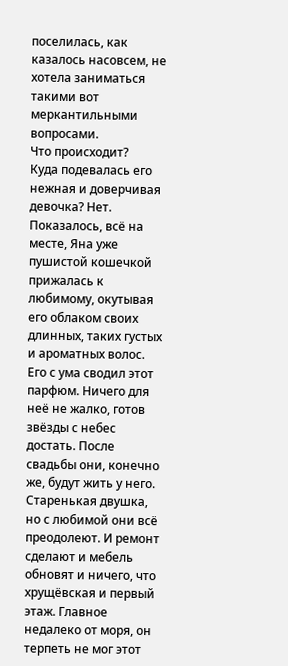поселилась, как казалось насовсем, не хотела заниматься такими вот меркантильными вопросами.
Что происходит?
Куда подевалась его нежная и доверчивая девочка? Нет. Показалось, всё на месте, Яна уже пушистой кошечкой прижалась к любимому, окутывая его облаком своих длинных, таких густых и ароматных волос.
Его с ума сводил этот парфюм. Ничего для неё не жалко, готов звёзды с небес достать. После свадьбы они, конечно же, будут жить у него. Старенькая двушка, но с любимой они всё преодолеют. И ремонт сделают и мебель обновят и ничего, что хрущёвская и первый этаж. Главное недалеко от моря, он терпеть не мог этот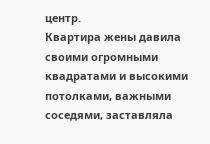центр.
Квартира жены давила своими огромными квадратами и высокими потолками, важными соседями, заставляла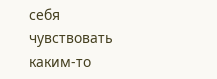себя чувствовать каким-то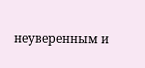неуверенным и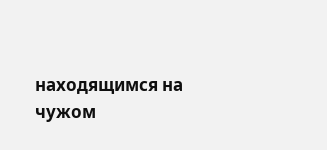находящимся на чужом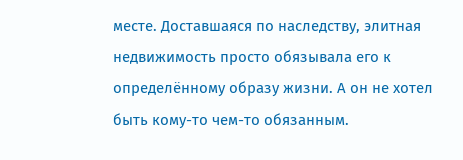месте. Доставшаяся по наследству, элитная недвижимость просто обязывала его к определённому образу жизни. А он не хотел быть кому-то чем-то обязанным.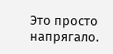Это просто напрягало.